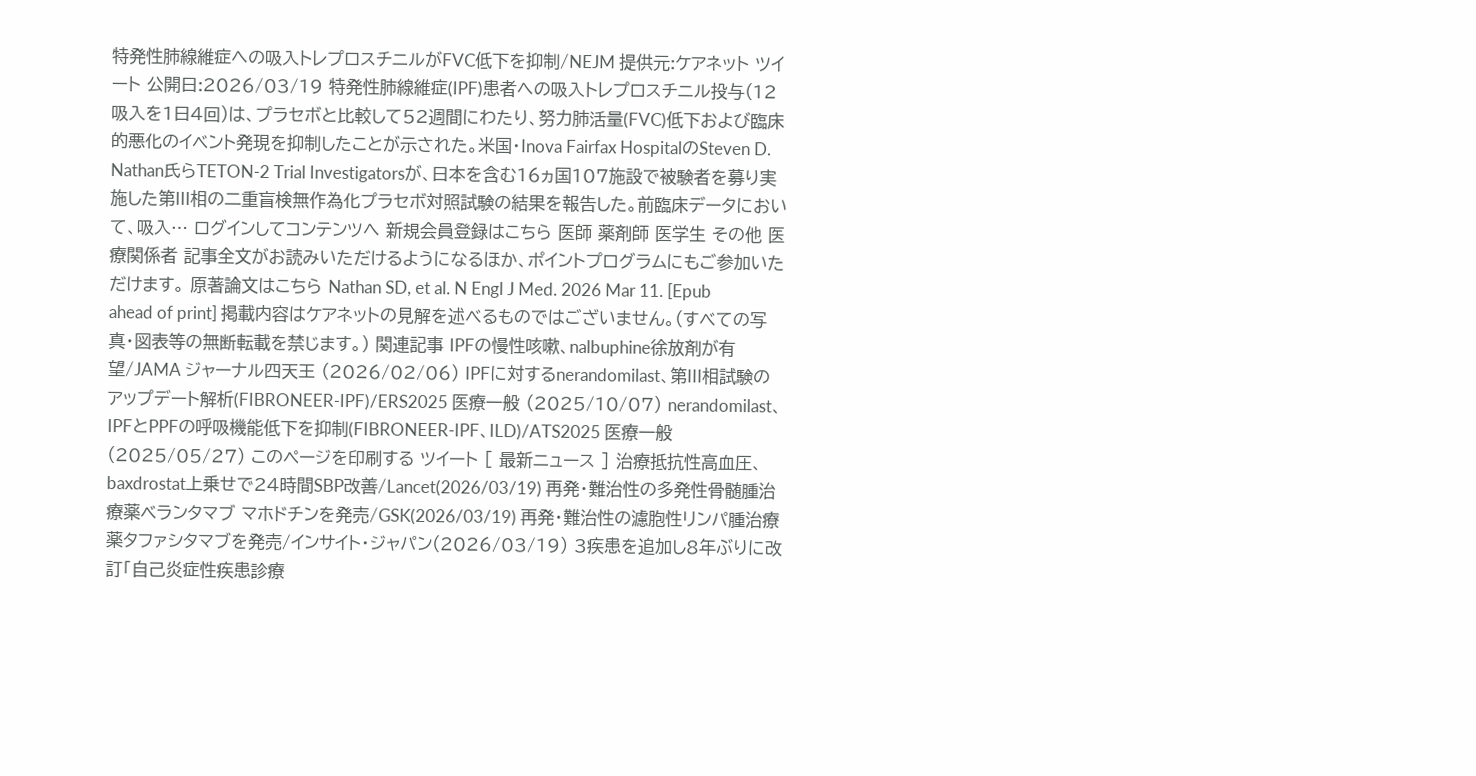特発性肺線維症への吸入トレプロスチニルがFVC低下を抑制/NEJM 提供元:ケアネット ツイート 公開日:2026/03/19 特発性肺線維症(IPF)患者への吸入トレプロスチニル投与(12吸入を1日4回)は、プラセボと比較して52週間にわたり、努力肺活量(FVC)低下および臨床的悪化のイベント発現を抑制したことが示された。米国・Inova Fairfax HospitalのSteven D. Nathan氏らTETON-2 Trial Investigatorsが、日本を含む16ヵ国107施設で被験者を募り実施した第III相の二重盲検無作為化プラセボ対照試験の結果を報告した。前臨床データにおいて、吸入… ログインしてコンテンツへ 新規会員登録はこちら 医師 薬剤師 医学生 その他 医療関係者 記事全文がお読みいただけるようになるほか、ポイントプログラムにもご参加いただけます。 原著論文はこちら Nathan SD, et al. N Engl J Med. 2026 Mar 11. [Epub ahead of print] 掲載内容はケアネットの見解を述べるものではございません。(すべての写真・図表等の無断転載を禁じます。) 関連記事 IPFの慢性咳嗽、nalbuphine徐放剤が有望/JAMA ジャーナル四天王 (2026/02/06) IPFに対するnerandomilast、第III相試験のアップデート解析(FIBRONEER-IPF)/ERS2025 医療一般 (2025/10/07) nerandomilast、IPFとPPFの呼吸機能低下を抑制(FIBRONEER-IPF、ILD)/ATS2025 医療一般 (2025/05/27) このページを印刷する ツイート [ 最新ニュース ] 治療抵抗性高血圧、baxdrostat上乗せで24時間SBP改善/Lancet(2026/03/19) 再発・難治性の多発性骨髄腫治療薬ベランタマブ マホドチンを発売/GSK(2026/03/19) 再発・難治性の濾胞性リンパ腫治療薬タファシタマブを発売/インサイト・ジャパン(2026/03/19) 3疾患を追加し8年ぶりに改訂「自己炎症性疾患診療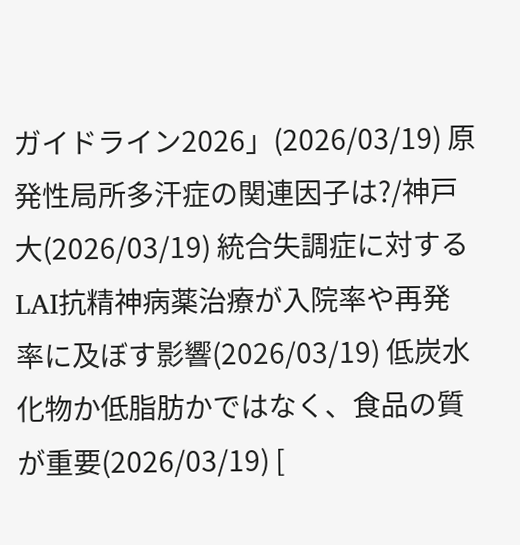ガイドライン2026」(2026/03/19) 原発性局所多汗症の関連因子は?/神戸大(2026/03/19) 統合失調症に対するLAI抗精神病薬治療が入院率や再発率に及ぼす影響(2026/03/19) 低炭水化物か低脂肪かではなく、食品の質が重要(2026/03/19) [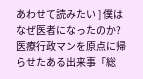あわせて読みたい ] 僕はなぜ医者になったのか? 医療行政マンを原点に帰らせたある出来事「総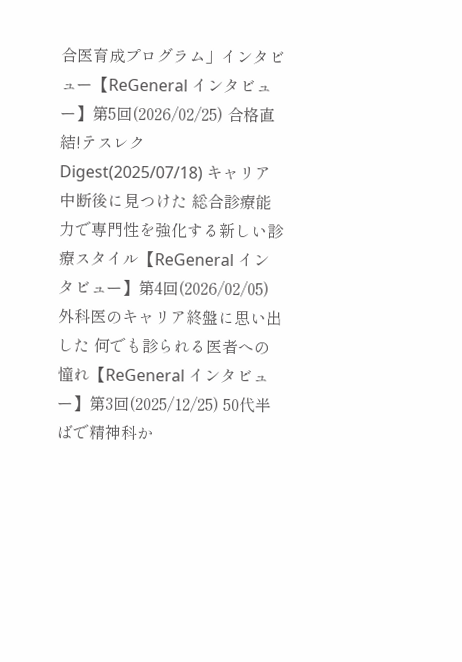合医育成プログラム」インタビュー【ReGeneral インタビュー】第5回(2026/02/25) 合格直結!テスレクDigest(2025/07/18) キャリア中断後に見つけた 総合診療能力で専門性を強化する新しい診療スタイル【ReGeneral インタビュー】第4回(2026/02/05) 外科医のキャリア終盤に思い出した 何でも診られる医者への憧れ【ReGeneral インタビュー】第3回(2025/12/25) 50代半ばで精神科か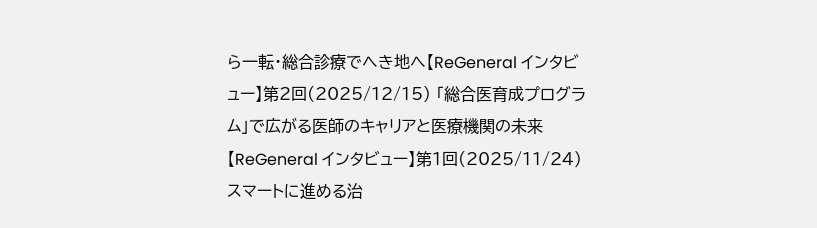ら一転・総合診療でへき地へ【ReGeneral インタビュー】第2回(2025/12/15) 「総合医育成プログラム」で広がる医師のキャリアと医療機関の未来【ReGeneral インタビュー】第1回(2025/11/24) スマートに進める治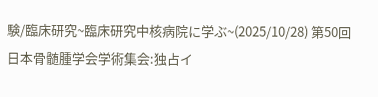験/臨床研究~臨床研究中核病院に学ぶ~(2025/10/28) 第50回日本骨髄腫学会学術集会:独占イ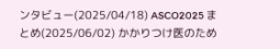ンタビュー(2025/04/18) ASCO2025 まとめ(2025/06/02) かかりつけ医のため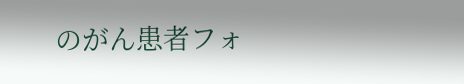のがん患者フォ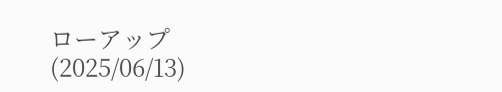ローアップ(2025/06/13)